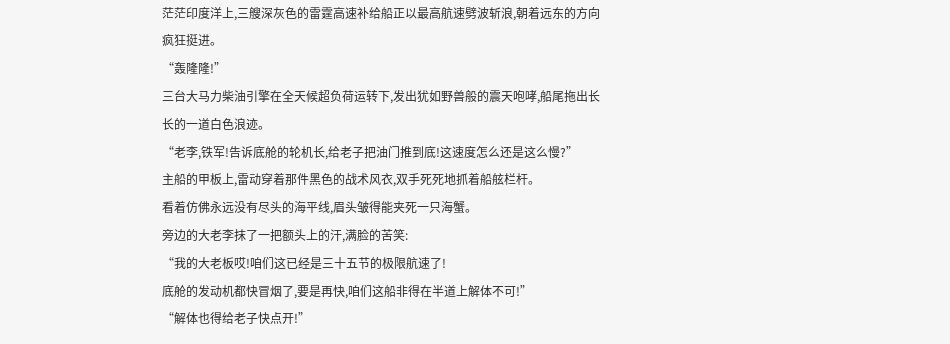茫茫印度洋上,三艘深灰色的雷霆高速补给船正以最高航速劈波斩浪,朝着远东的方向疯狂挺进。
“轰隆隆!”
三台大马力柴油引擎在全天候超负荷运转下,发出犹如野兽般的震天咆哮,船尾拖出长长的一道白色浪迹。
“老李,铁军!告诉底舱的轮机长,给老子把油门推到底!这速度怎么还是这么慢?”
主船的甲板上,雷动穿着那件黑色的战术风衣,双手死死地抓着船舷栏杆。
看着仿佛永远没有尽头的海平线,眉头皱得能夹死一只海蟹。
旁边的大老李抹了一把额头上的汗,满脸的苦笑:
“我的大老板哎!咱们这已经是三十五节的极限航速了!
底舱的发动机都快冒烟了,要是再快,咱们这船非得在半道上解体不可!”
“解体也得给老子快点开!”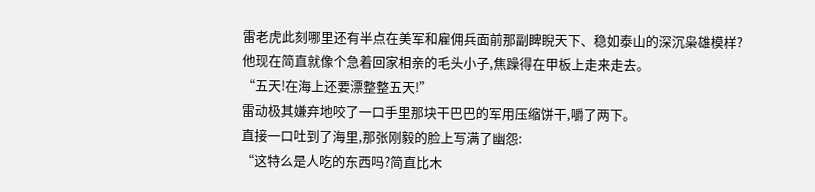雷老虎此刻哪里还有半点在美军和雇佣兵面前那副睥睨天下、稳如泰山的深沉枭雄模样?
他现在简直就像个急着回家相亲的毛头小子,焦躁得在甲板上走来走去。
“五天!在海上还要漂整整五天!”
雷动极其嫌弃地咬了一口手里那块干巴巴的军用压缩饼干,嚼了两下。
直接一口吐到了海里,那张刚毅的脸上写满了幽怨:
“这特么是人吃的东西吗?简直比木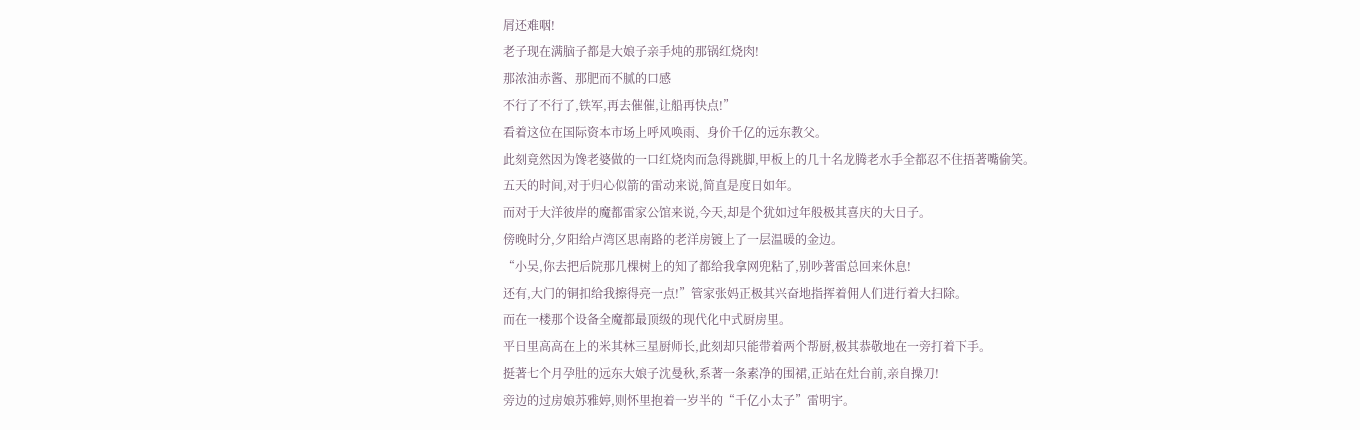屑还难咽!
老子现在满脑子都是大娘子亲手炖的那锅红烧肉!
那浓油赤酱、那肥而不腻的口感
不行了不行了,铁军,再去催催,让船再快点!”
看着这位在国际资本市场上呼风唤雨、身价千亿的远东教父。
此刻竟然因为馋老婆做的一口红烧肉而急得跳脚,甲板上的几十名龙腾老水手全都忍不住捂著嘴偷笑。
五天的时间,对于归心似箭的雷动来说,简直是度日如年。
而对于大洋彼岸的魔都雷家公馆来说,今天,却是个犹如过年般极其喜庆的大日子。
傍晚时分,夕阳给卢湾区思南路的老洋房镀上了一层温暖的金边。
“小吴,你去把后院那几棵树上的知了都给我拿网兜粘了,别吵著雷总回来休息!
还有,大门的铜扣给我擦得亮一点!”管家张妈正极其兴奋地指挥着佣人们进行着大扫除。
而在一楼那个设备全魔都最顶级的现代化中式厨房里。
平日里高高在上的米其林三星厨师长,此刻却只能带着两个帮厨,极其恭敬地在一旁打着下手。
挺著七个月孕肚的远东大娘子沈曼秋,系著一条素净的围裙,正站在灶台前,亲自操刀!
旁边的过房娘苏雅婷,则怀里抱着一岁半的“千亿小太子”雷明宇。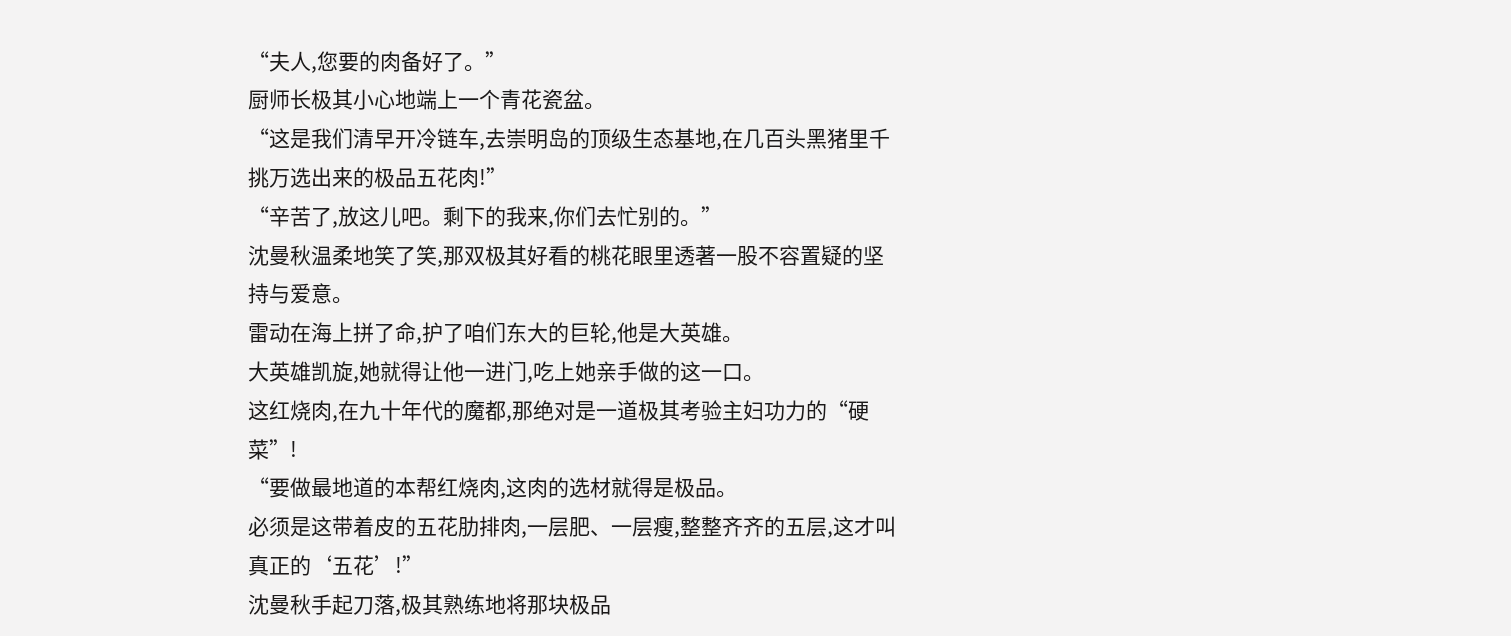“夫人,您要的肉备好了。”
厨师长极其小心地端上一个青花瓷盆。
“这是我们清早开冷链车,去崇明岛的顶级生态基地,在几百头黑猪里千挑万选出来的极品五花肉!”
“辛苦了,放这儿吧。剩下的我来,你们去忙别的。”
沈曼秋温柔地笑了笑,那双极其好看的桃花眼里透著一股不容置疑的坚持与爱意。
雷动在海上拼了命,护了咱们东大的巨轮,他是大英雄。
大英雄凯旋,她就得让他一进门,吃上她亲手做的这一口。
这红烧肉,在九十年代的魔都,那绝对是一道极其考验主妇功力的“硬菜”!
“要做最地道的本帮红烧肉,这肉的选材就得是极品。
必须是这带着皮的五花肋排肉,一层肥、一层瘦,整整齐齐的五层,这才叫真正的‘五花’!”
沈曼秋手起刀落,极其熟练地将那块极品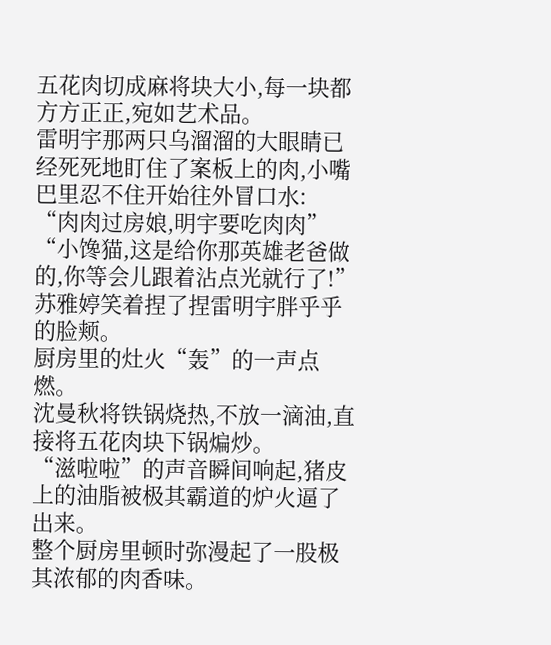五花肉切成麻将块大小,每一块都方方正正,宛如艺术品。
雷明宇那两只乌溜溜的大眼睛已经死死地盯住了案板上的肉,小嘴巴里忍不住开始往外冒口水:
“肉肉过房娘,明宇要吃肉肉”
“小馋猫,这是给你那英雄老爸做的,你等会儿跟着沾点光就行了!”
苏雅婷笑着捏了捏雷明宇胖乎乎的脸颊。
厨房里的灶火“轰”的一声点燃。
沈曼秋将铁锅烧热,不放一滴油,直接将五花肉块下锅煸炒。
“滋啦啦”的声音瞬间响起,猪皮上的油脂被极其霸道的炉火逼了出来。
整个厨房里顿时弥漫起了一股极其浓郁的肉香味。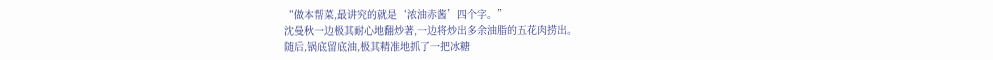“做本帮菜,最讲究的就是‘浓油赤酱’四个字。”
沈曼秋一边极其耐心地翻炒著,一边将炒出多余油脂的五花肉捞出。
随后,锅底留底油,极其精准地抓了一把冰糖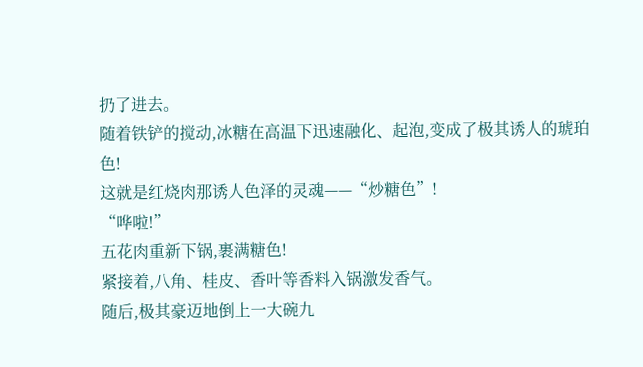扔了进去。
随着铁铲的搅动,冰糖在高温下迅速融化、起泡,变成了极其诱人的琥珀色!
这就是红烧肉那诱人色泽的灵魂——“炒糖色”!
“哗啦!”
五花肉重新下锅,裹满糖色!
紧接着,八角、桂皮、香叶等香料入锅激发香气。
随后,极其豪迈地倒上一大碗九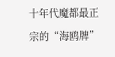十年代魔都最正宗的“海鸥牌”